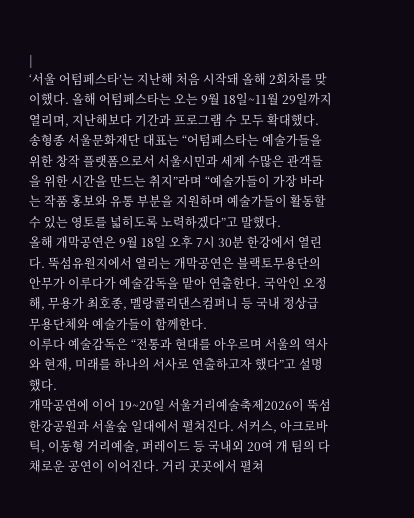|
‘서울 어텀페스타’는 지난해 처음 시작돼 올해 2회차를 맞이했다. 올해 어텀페스타는 오는 9월 18일~11월 29일까지 열리며, 지난해보다 기간과 프로그램 수 모두 확대했다.
송형종 서울문화재단 대표는 “어텀페스타는 예술가들을 위한 창작 플랫폼으로서 서울시민과 세계 수많은 관객들을 위한 시간을 만드는 취지”라며 “예술가들이 가장 바라는 작품 홍보와 유통 부분을 지원하며 예술가들이 활동할 수 있는 영토를 넓히도록 노력하겠다”고 말했다.
올해 개막공연은 9월 18일 오후 7시 30분 한강에서 열린다. 뚝섬유원지에서 열리는 개막공연은 블랙토무용단의 안무가 이루다가 예술감독을 맡아 연출한다. 국악인 오정해, 무용가 최호종, 멜랑콜리댄스컴퍼니 등 국내 정상급 무용단체와 예술가들이 함께한다.
이루다 예술감독은 “전통과 현대를 아우르며 서울의 역사와 현재, 미래를 하나의 서사로 연출하고자 했다”고 설명했다.
개막공연에 이어 19~20일 서울거리예술축제2026이 뚝섬한강공원과 서울숲 일대에서 펼쳐진다. 서커스, 아크로바틱, 이동형 거리예술, 퍼레이드 등 국내외 20여 개 팀의 다채로운 공연이 이어진다. 거리 곳곳에서 펼쳐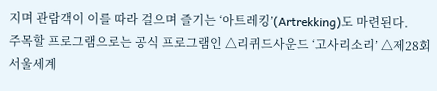지며 관람객이 이를 따라 걸으며 즐기는 ‘아트레킹’(Artrekking)도 마련된다.
주목할 프로그램으로는 공식 프로그램인 △리퀴드사운드 ‘고사리소리’ △제28회 서울세계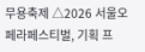무용축제 △2026 서울오페라페스티벌, 기획 프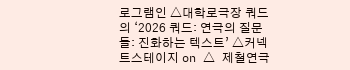로그램인 △대학로극장 쿼드의 ‘2026 쿼드: 연극의 질문들: 진화하는 텍스트’ △커넥트스테이지 on △ 제철연극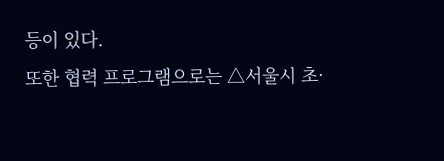등이 있다.
또한 협력 프로그램으로는 △서울시 초·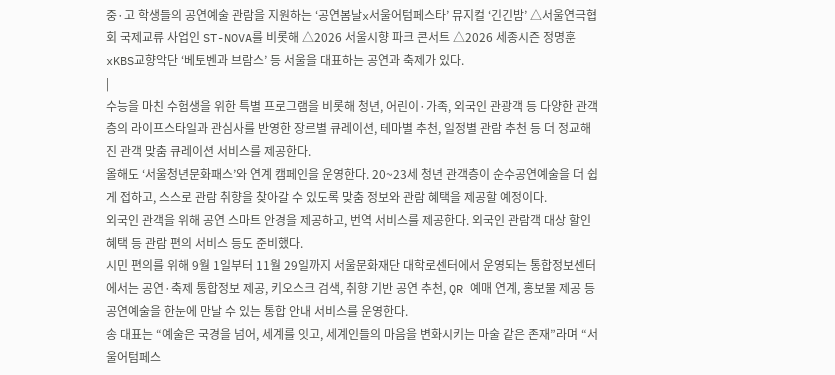중·고 학생들의 공연예술 관람을 지원하는 ‘공연봄날x서울어텀페스타’ 뮤지컬 ‘긴긴밤’ △서울연극협회 국제교류 사업인 ST-NOVA를 비롯해 △2026 서울시향 파크 콘서트 △2026 세종시즌 정명훈xKBS교향악단 ‘베토벤과 브람스’ 등 서울을 대표하는 공연과 축제가 있다.
|
수능을 마친 수험생을 위한 특별 프로그램을 비롯해 청년, 어린이·가족, 외국인 관광객 등 다양한 관객층의 라이프스타일과 관심사를 반영한 장르별 큐레이션, 테마별 추천, 일정별 관람 추천 등 더 정교해진 관객 맞춤 큐레이션 서비스를 제공한다.
올해도 ‘서울청년문화패스’와 연계 캠페인을 운영한다. 20~23세 청년 관객층이 순수공연예술을 더 쉽게 접하고, 스스로 관람 취향을 찾아갈 수 있도록 맞춤 정보와 관람 혜택을 제공할 예정이다.
외국인 관객을 위해 공연 스마트 안경을 제공하고, 번역 서비스를 제공한다. 외국인 관람객 대상 할인 혜택 등 관람 편의 서비스 등도 준비했다.
시민 편의를 위해 9월 1일부터 11월 29일까지 서울문화재단 대학로센터에서 운영되는 통합정보센터에서는 공연·축제 통합정보 제공, 키오스크 검색, 취향 기반 공연 추천, QR 예매 연계, 홍보물 제공 등 공연예술을 한눈에 만날 수 있는 통합 안내 서비스를 운영한다.
송 대표는 “예술은 국경을 넘어, 세계를 잇고, 세계인들의 마음을 변화시키는 마술 같은 존재”라며 “서울어텀페스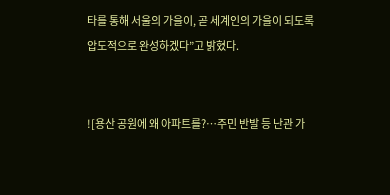타를 통해 서울의 가을이, 곧 세계인의 가을이 되도록 압도적으로 완성하겠다”고 밝혔다.


![용산 공원에 왜 아파트를?…주민 반발 등 난관 가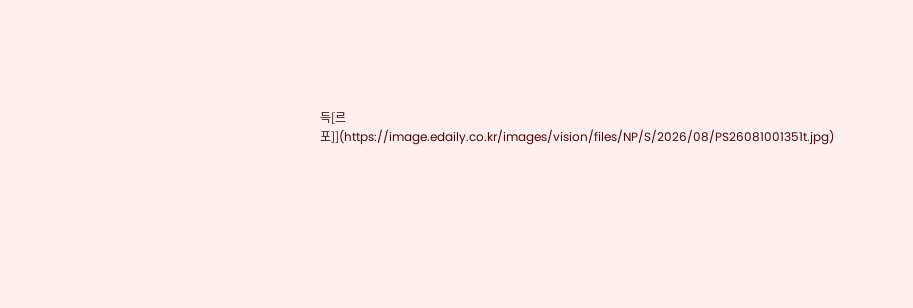득[르포]](https://image.edaily.co.kr/images/vision/files/NP/S/2026/08/PS26081001351t.jpg)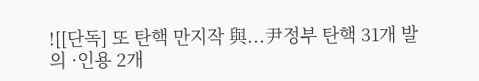![[단독] 또 탄핵 만지작 與...尹정부 탄핵 31개 발의 ·인용 2개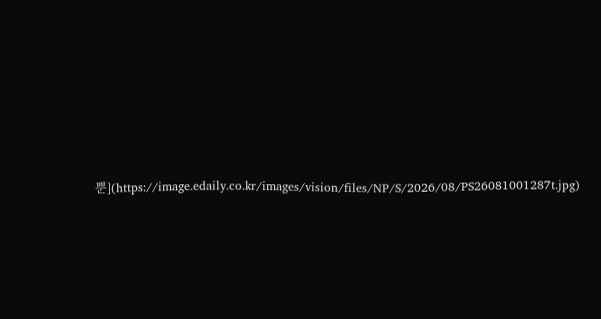뿐](https://image.edaily.co.kr/images/vision/files/NP/S/2026/08/PS26081001287t.jpg)